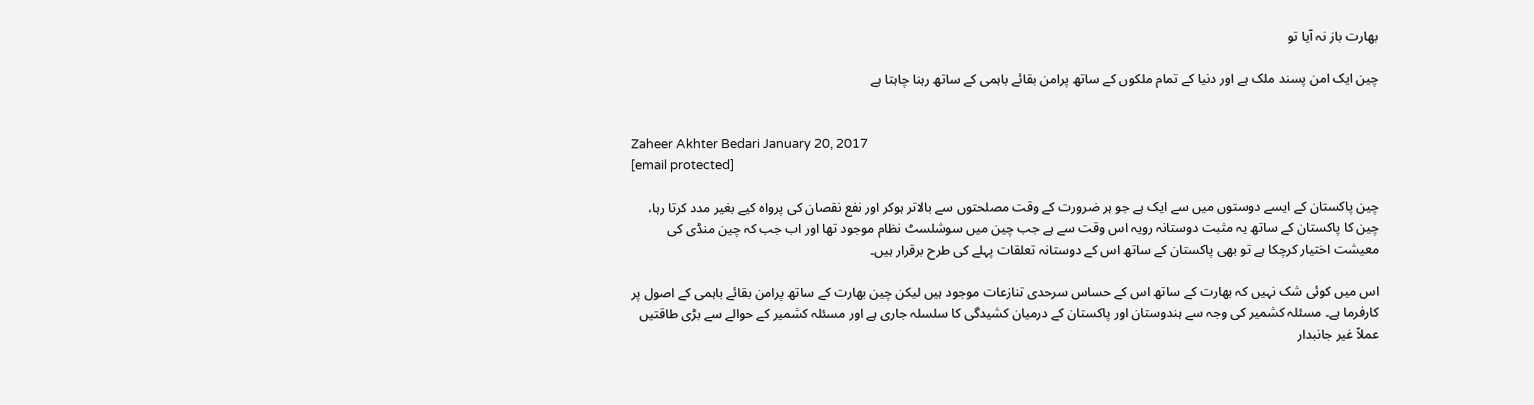بھارت باز نہ آیا تو

چین ایک امن پسند ملک ہے اور دنیا کے تمام ملکوں کے ساتھ پرامن بقائے باہمی کے ساتھ رہنا چاہتا ہے


Zaheer Akhter Bedari January 20, 2017
[email protected]

چین پاکستان کے ایسے دوستوں میں سے ایک ہے جو ہر ضرورت کے وقت مصلحتوں سے بالاتر ہوکر اور نفع نقصان کی پرواہ کیے بغیر مدد کرتا رہا، چین کا پاکستان کے ساتھ یہ مثبت دوستانہ رویہ اس وقت سے ہے جب چین میں سوشلسٹ نظام موجود تھا اور اب جب کہ چین منڈی کی معیشت اختیار کرچکا ہے تو بھی پاکستان کے ساتھ اس کے دوستانہ تعلقات پہلے کی طرح برقرار ہیں۔

اس میں کوئی شک نہیں کہ بھارت کے ساتھ اس کے حساس سرحدی تنازعات موجود ہیں لیکن چین بھارت کے ساتھ پرامن بقائے باہمی کے اصول پر کارفرما ہے۔ مسئلہ کشمیر کی وجہ سے ہندوستان اور پاکستان کے درمیان کشیدگی کا سلسلہ جاری ہے اور مسئلہ کشمیر کے حوالے سے بڑی طاقتیں عملاً غیر جانبدار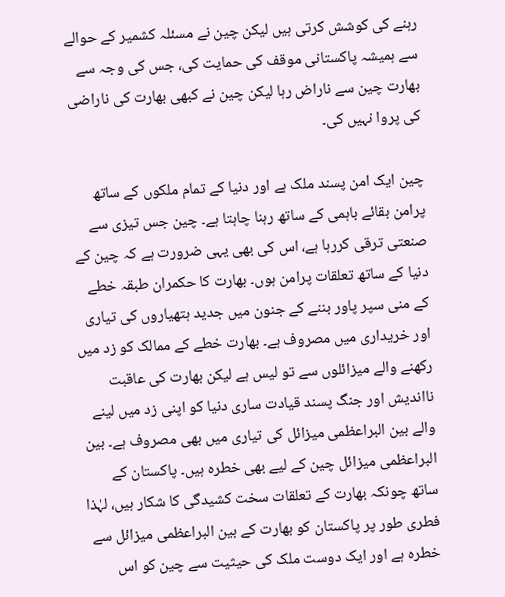رہنے کی کوشش کرتی ہیں لیکن چین نے مسئلہ کشمیر کے حوالے سے ہمیشہ پاکستانی موقف کی حمایت کی، جس کی وجہ سے بھارت چین سے ناراض رہا لیکن چین نے کبھی بھارت کی ناراضی کی پروا نہیں کی۔

چین ایک امن پسند ملک ہے اور دنیا کے تمام ملکوں کے ساتھ پرامن بقائے باہمی کے ساتھ رہنا چاہتا ہے۔ چین جس تیزی سے صنعتی ترقی کررہا ہے، اس کی بھی یہی ضرورت ہے کہ چین کے دنیا کے ساتھ تعلقات پرامن ہوں۔ بھارت کا حکمران طبقہ خطے کے منی سپر پاور بننے کے جنون میں جدید ہتھیاروں کی تیاری اور خریداری میں مصروف ہے۔ بھارت خطے کے ممالک کو زد میں رکھنے والے میزائلوں سے تو لیس ہے لیکن بھارت کی عاقبت نااندیش اور جنگ پسند قیادت ساری دنیا کو اپنی زد میں لینے والے بین البراعظمی میزائل کی تیاری میں بھی مصروف ہے۔ بین البراعظمی میزائل چین کے لیے بھی خطرہ ہیں۔ پاکستان کے ساتھ چونکہ بھارت کے تعلقات سخت کشیدگی کا شکار ہیں، لہٰذا فطری طور پر پاکستان کو بھارت کے بین البراعظمی میزائل سے خطرہ ہے اور ایک دوست ملک کی حیثیت سے چین کو اس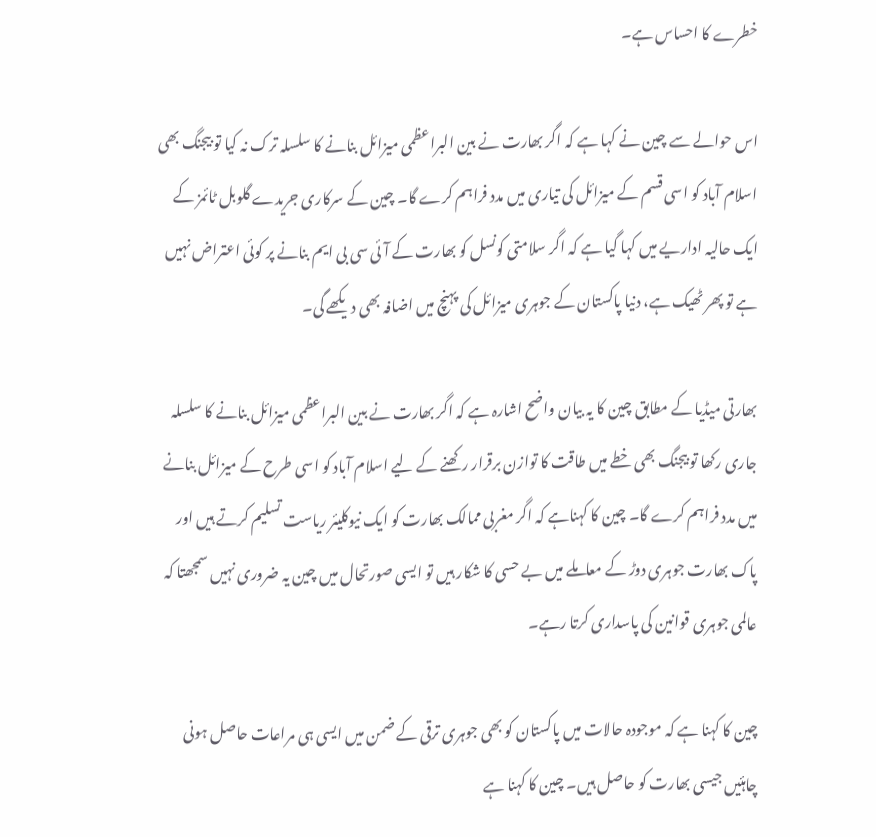خطرے کا احساس ہے۔

اس حوالے سے چین نے کہا ہے کہ اگر بھارت نے بین البراعظمی میزائل بنانے کا سلسلہ ترک نہ کیا تو بیجنگ بھی اسلام آباد کو اسی قسم کے میزائل کی تیاری میں مدد فراہم کرے گا۔ چین کے سرکاری جریدے گلوبل ٹائمز کے ایک حالیہ اداریے میں کہا گیا ہے کہ اگر سلامتی کونسل کو بھارت کے آئی سی بی ایم بنانے پر کوئی اعتراض نہیں ہے تو پھر ٹھیک ہے، دنیا پاکستان کے جوہری میزائل کی پہنچ میں اضافہ بھی دیکھے گی۔

بھارتی میڈیا کے مطابق چین کا یہ بیان واضح اشارہ ہے کہ اگر بھارت نے بین البراعظمی میزائل بنانے کا سلسلہ جاری رکھا تو بیجنگ بھی خطے میں طاقت کا توازن برقرار رکھنے کے لیے اسلام آباد کو اسی طرح کے میزائل بنانے میں مدد فراہم کرے گا۔ چین کا کہناہے کہ اگر مغربی ممالک بھارت کو ایک نیوکلیئر ریاست تسلیم کرتے ہیں اور پاک بھارت جوہری دوڑ کے معاملے میں بے حسی کا شکار ہیں تو ایسی صورتحال میں چین یہ ضروری نہیں سمجھتا کہ عالمی جوہری قوانین کی پاسداری کرتا رہے۔

چین کا کہنا ہے کہ موجودہ حالات میں پاکستان کو بھی جوہری ترقی کے ضمن میں ایسی ہی مراعات حاصل ہونی چاہئیں جیسی بھارت کو حاصل ہیں۔ چین کا کہنا ہے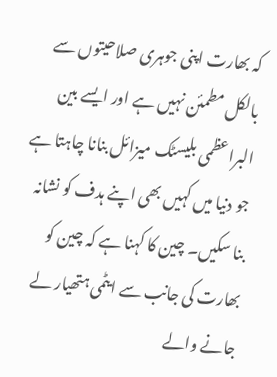کہ بھارت اپنی جوہری صلاحیتوں سے بالکل مطمئن نہیں ہے اور ایسے بین البراعظمی بلیسٹک میزائل بنانا چاہتا ہے جو دنیا میں کہیں بھی اپنے ہدف کو نشانہ بنا سکیں۔ چین کا کہنا ہے کہ چین کو بھارت کی جانب سے ایٹمی ہتھیار لے جانے والے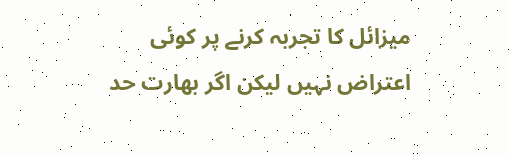میزائل کا تجربہ کرنے پر کوئی اعتراض نہیں لیکن اگر بھارت حد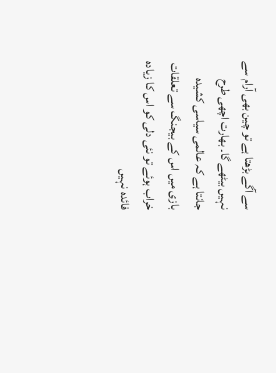سے آگے بڑھتا ہے تو چین بھی آرام سے نہیں بیٹھے گا۔ بھارت اچھی طرح جانتا ہے کہ عالمی سیاسی کشیدہ بازی میں اس کے بیجنگ سے تعلقات خراب ہوئے تو نئی دلی کو اس کا زیادہ فائدہ نہیں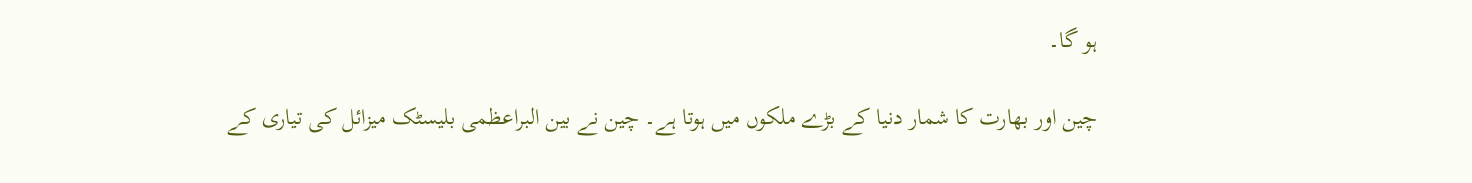ہو گا۔

چین اور بھارت کا شمار دنیا کے بڑے ملکوں میں ہوتا ہے۔ چین نے بین البراعظمی بلیسٹک میزائل کی تیاری کے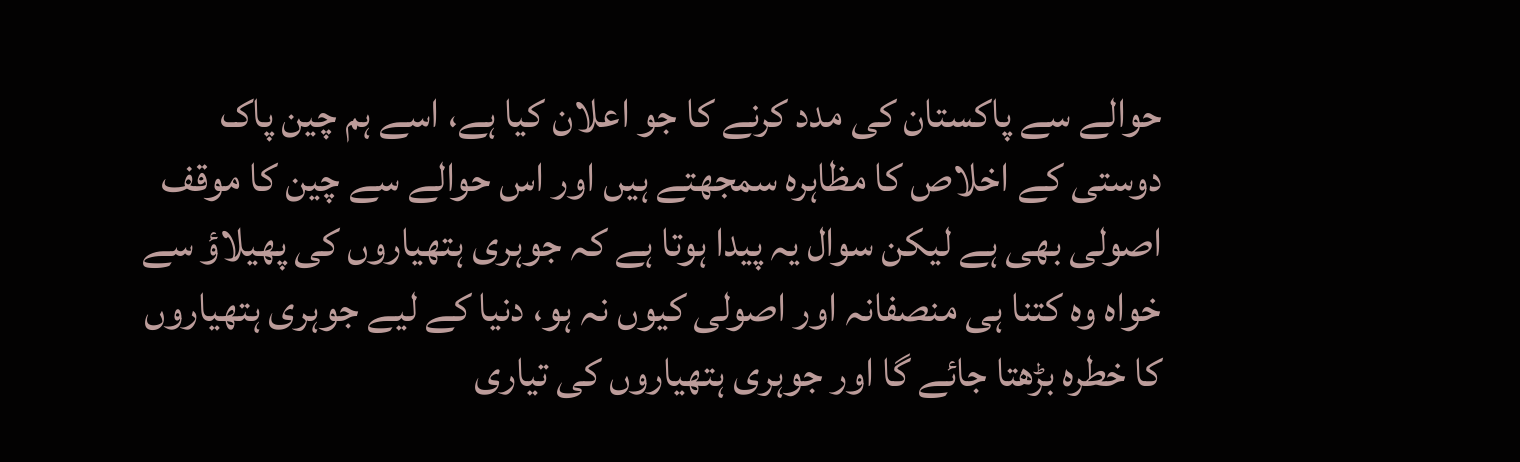حوالے سے پاکستان کی مدد کرنے کا جو اعلان کیا ہے، اسے ہم چین پاک دوستی کے اخلاص کا مظاہرہ سمجھتے ہیں اور اس حوالے سے چین کا موقف اصولی بھی ہے لیکن سوال یہ پیدا ہوتا ہے کہ جوہری ہتھیاروں کی پھیلاؤ سے خواہ وہ کتنا ہی منصفانہ اور اصولی کیوں نہ ہو، دنیا کے لیے جوہری ہتھیاروں کا خطرہ بڑھتا جائے گا اور جوہری ہتھیاروں کی تیاری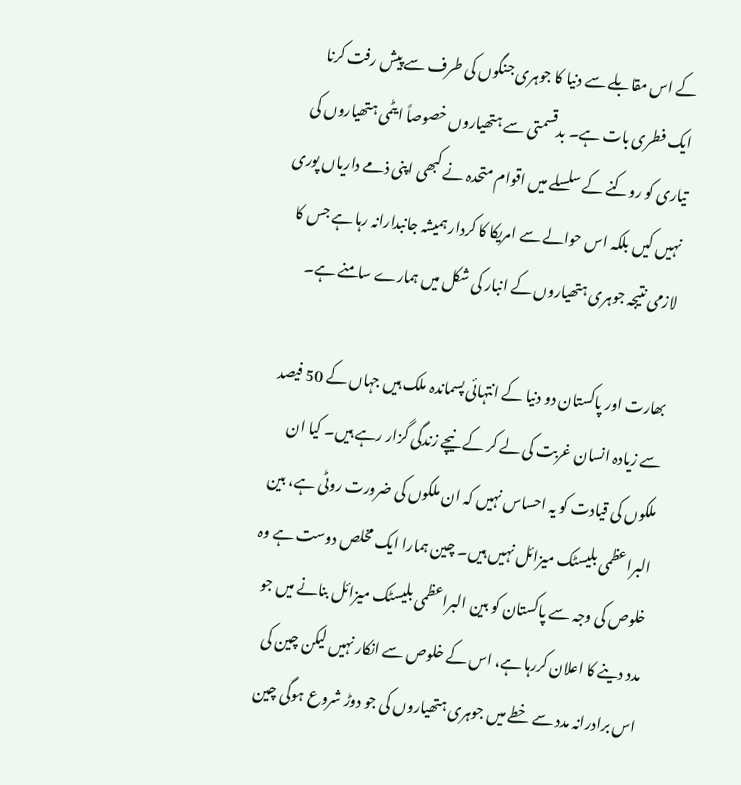کے اس مقابلے سے دنیا کا جوہری جنگوں کی طرف سے پیش رفت کرنا ایک فطری بات ہے۔ بدقسمتی سے ہتھیاروں خصوصاً ایٹمی ہتھیاروں کی تیاری کو روکنے کے سلسلے میں اقوام متحدہ نے کبھی اپنی ذمے داریاں پوری نہیں کیں بلکہ اس حوالے سے امریکا کا کردار ہمیشہ جانبدارانہ رہا ہے جس کا لازمی نتیجہ جوہری ہتھیاروں کے انبار کی شکل میں ہمارے سامنے ہے۔

بھارت اور پاکستان دو دنیا کے انتہائی پسماندہ ملک ہیں جہاں کے 50 فیصد سے زیادہ انسان غربت کی لے کر کے نیچے زندگی گزار رہے ہیں۔ کیا ان ملکوں کی قیادت کو یہ احساس نہیں کہ ان ملکوں کی ضرورت روٹی ہے، بین البراعظمی بلیسٹک میزائل نہیں ہیں۔ چین ہمارا ایک مخلص دوست ہے وہ خلوص کی وجہ سے پاکستان کو بین البراعظمی بلیسٹک میزائل بنانے میں جو مدد دینے کا اعلان کررہا ہے، اس کے خلوص سے انکار نہیں لیکن چین کی اس برادرانہ مدد سے خطے میں جوہری ہتھیاروں کی جو دوڑ شروع ہوگی چین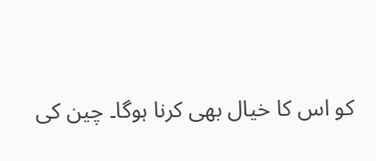کو اس کا خیال بھی کرنا ہوگا۔ چین کی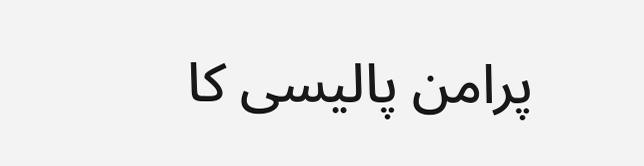پرامن پالیسی کا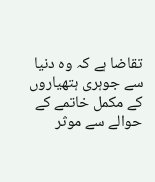تقاضا ہے کہ وہ دنیا سے جوہری ہتھیاروں کے مکمل خاتمے کے حوالے سے موثر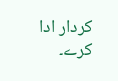کردار ادا کرے۔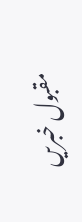مقبول خبریں